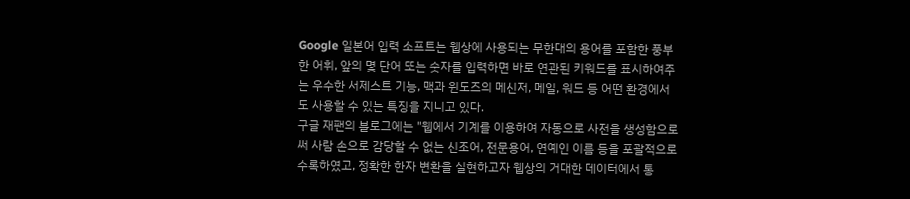Google 일본어 입력 소프트는 웹상에 사용되는 무한대의 용어를 포함한 풍부한 어휘, 앞의 몇 단어 또는 숫자를 입력하면 바로 연관된 키워드를 표시하여주는 우수한 서제스트 기능, 맥과 윈도즈의 메신저, 메일, 워드 등 어떤 환경에서도 사용할 수 있는 특징을 지니고 있다.
구글 재팬의 블로그에는 "웹에서 기계를 이용하여 자동으로 사전을 생성함으로써 사람 손으로 감당할 수 없는 신조어, 전문용어, 연예인 이름 등을 포괄적으로 수록하였고, 정확한 한자 변환을 실현하고자 웹상의 거대한 데이터에서 통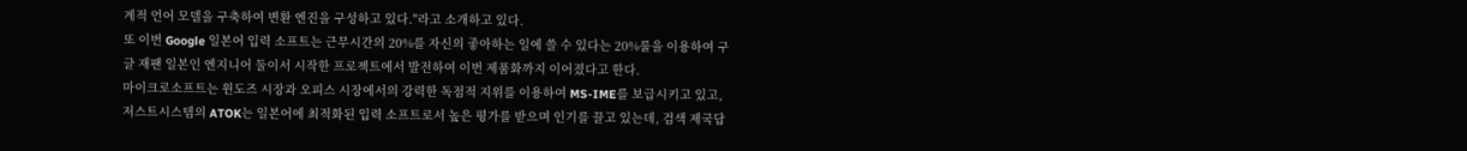계적 언어 모델을 구축하여 변환 엔진을 구성하고 있다."라고 소개하고 있다.
또 이번 Google 일본어 입력 소프트는 근무시간의 20%를 자신의 좋아하는 일에 쓸 수 있다는 20%룰을 이용하여 구글 재팬 일본인 엔지니어 둘이서 시작한 프로젝트에서 발전하여 이번 제품화까지 이어졌다고 한다.
마이크로소프트는 윈도즈 시장과 오피스 시장에서의 강력한 독점적 지위를 이용하여 MS-IME를 보급시키고 있고, 저스트시스템의 ATOK는 일본어에 최적화된 입력 소프트로서 높은 평가를 받으며 인기를 끌고 있는데, 검색 제국답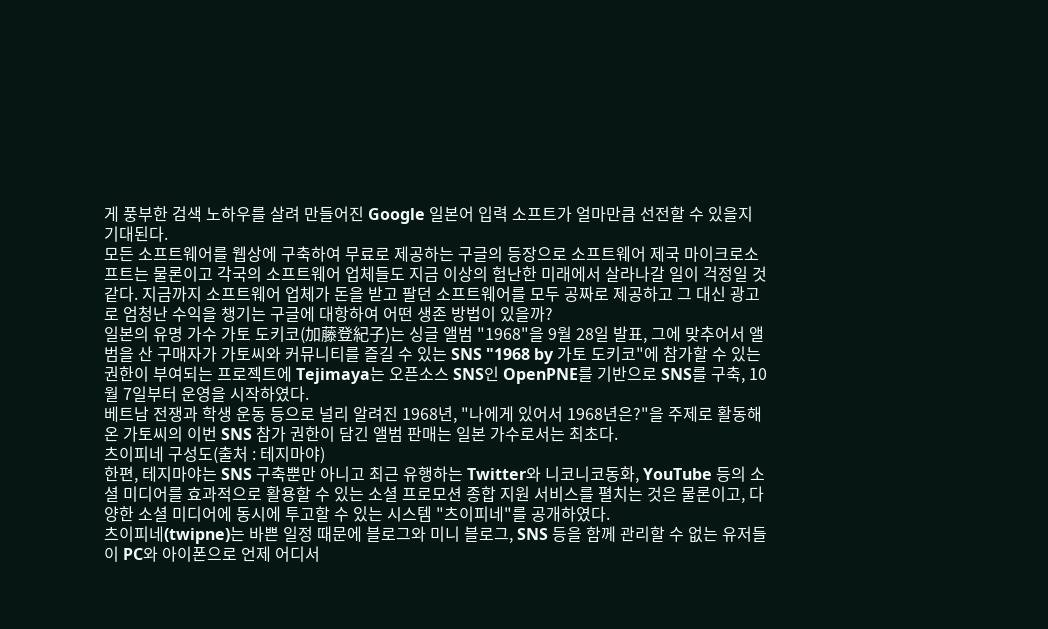게 풍부한 검색 노하우를 살려 만들어진 Google 일본어 입력 소프트가 얼마만큼 선전할 수 있을지 기대된다.
모든 소프트웨어를 웹상에 구축하여 무료로 제공하는 구글의 등장으로 소프트웨어 제국 마이크로소프트는 물론이고 각국의 소프트웨어 업체들도 지금 이상의 험난한 미래에서 살라나갈 일이 걱정일 것 같다. 지금까지 소프트웨어 업체가 돈을 받고 팔던 소프트웨어를 모두 공짜로 제공하고 그 대신 광고로 엄청난 수익을 챙기는 구글에 대항하여 어떤 생존 방법이 있을까?
일본의 유명 가수 가토 도키코(加藤登紀子)는 싱글 앨범 "1968"을 9월 28일 발표, 그에 맞추어서 앨범을 산 구매자가 가토씨와 커뮤니티를 즐길 수 있는 SNS "1968 by 가토 도키코"에 참가할 수 있는 권한이 부여되는 프로젝트에 Tejimaya는 오픈소스 SNS인 OpenPNE를 기반으로 SNS를 구축, 10월 7일부터 운영을 시작하였다.
베트남 전쟁과 학생 운동 등으로 널리 알려진 1968년, "나에게 있어서 1968년은?"을 주제로 활동해 온 가토씨의 이번 SNS 참가 권한이 담긴 앨범 판매는 일본 가수로서는 최초다.
츠이피네 구성도(출처 : 테지마야)
한편, 테지마야는 SNS 구축뿐만 아니고 최근 유행하는 Twitter와 니코니코동화, YouTube 등의 소셜 미디어를 효과적으로 활용할 수 있는 소셜 프로모션 종합 지원 서비스를 펼치는 것은 물론이고, 다양한 소셜 미디어에 동시에 투고할 수 있는 시스템 "츠이피네"를 공개하였다.
츠이피네(twipne)는 바쁜 일정 때문에 블로그와 미니 블로그, SNS 등을 함께 관리할 수 없는 유저들이 PC와 아이폰으로 언제 어디서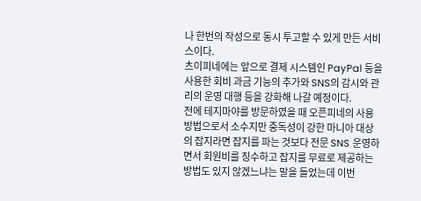나 한번의 작성으로 동시 투고할 수 있게 만든 서비스이다.
츠이피네에는 앞으로 결제 시스템인 PayPal 등을 사용한 회비 과금 기능의 추가와 SNS의 감시와 관리의 운영 대행 등을 강화해 나갈 예정이다.
전에 테지마야를 방문하였을 때 오픈피네의 사용 방법으로서 소수지만 중독성이 강한 마니아 대상의 잡지라면 잡지를 파는 것보다 전문 SNS 운영하면서 회원비를 징수하고 잡지를 무료로 제공하는 방법도 있지 않겠느냐는 말을 들었는데 이번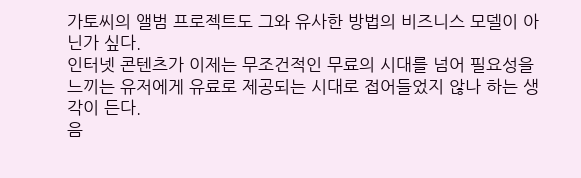가토씨의 앨범 프로젝트도 그와 유사한 방법의 비즈니스 모델이 아닌가 싶다.
인터넷 콘텐츠가 이제는 무조건적인 무료의 시대를 넘어 필요성을 느끼는 유저에게 유료로 제공되는 시대로 접어들었지 않나 하는 생각이 든다.
음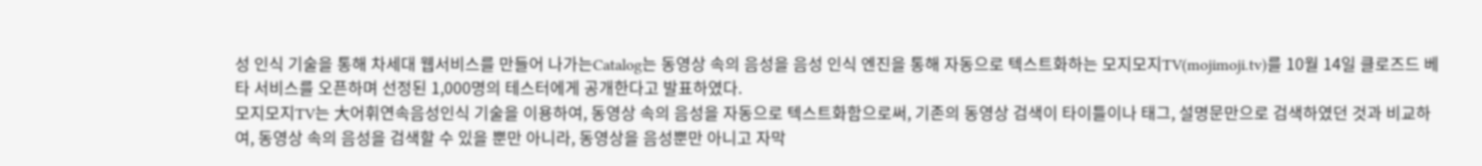성 인식 기술을 통해 차세대 웹서비스를 만들어 나가는Catalog는 동영상 속의 음성을 음성 인식 엔진을 통해 자동으로 텍스트화하는 모지모지TV(mojimoji.tv)를 10월 14일 클로즈드 베타 서비스를 오픈하며 선정된 1,000명의 테스터에게 공개한다고 발표하였다.
모지모지TV는 大어휘연속음성인식 기술을 이용하여, 동영상 속의 음성을 자동으로 텍스트화함으로써, 기존의 동영상 검색이 타이틀이나 태그, 설명문만으로 검색하였던 것과 비교하여, 동영상 속의 음성을 검색할 수 있을 뿐만 아니라, 동영상을 음성뿐만 아니고 자막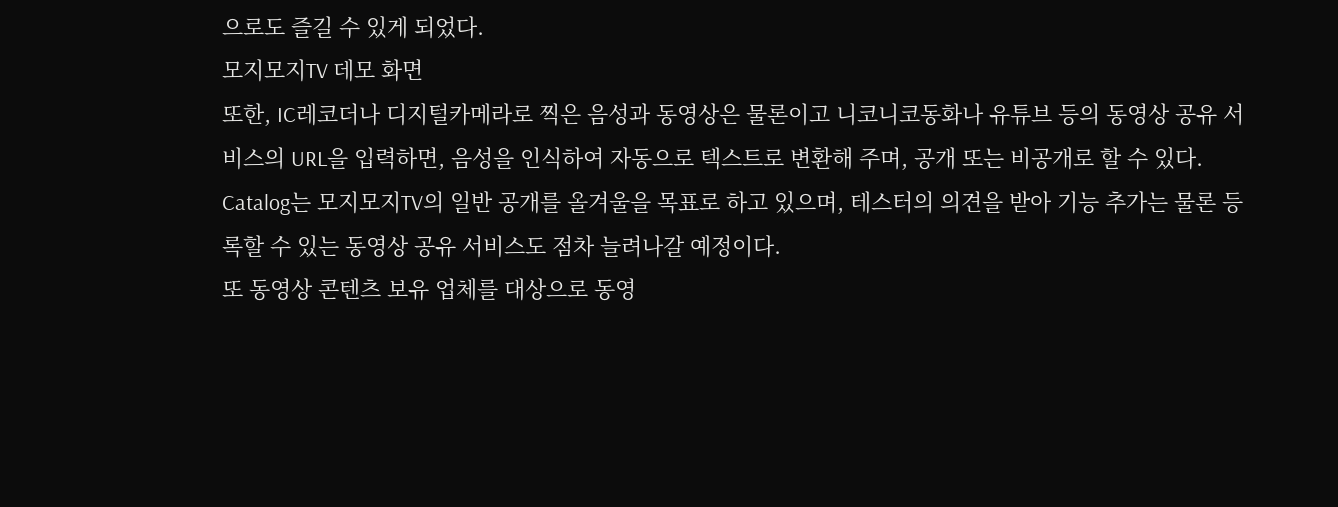으로도 즐길 수 있게 되었다.
모지모지TV 데모 화면
또한, IC레코더나 디지털카메라로 찍은 음성과 동영상은 물론이고 니코니코동화나 유튜브 등의 동영상 공유 서비스의 URL을 입력하면, 음성을 인식하여 자동으로 텍스트로 변환해 주며, 공개 또는 비공개로 할 수 있다.
Catalog는 모지모지TV의 일반 공개를 올겨울을 목표로 하고 있으며, 테스터의 의견을 받아 기능 추가는 물론 등록할 수 있는 동영상 공유 서비스도 점차 늘려나갈 예정이다.
또 동영상 콘텐츠 보유 업체를 대상으로 동영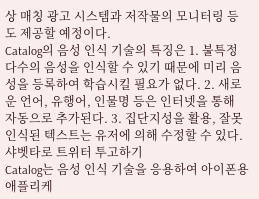상 매칭 광고 시스템과 저작물의 모니터링 등도 제공할 예정이다.
Catalog의 음성 인식 기술의 특징은 1. 불특정 다수의 음성을 인식할 수 있기 때문에 미리 음성을 등록하여 학습시킬 필요가 없다. 2. 새로운 언어, 유행어, 인물명 등은 인터넷을 통해 자동으로 추가된다. 3. 집단지성을 활용, 잘못 인식된 텍스트는 유저에 의해 수정할 수 있다.
샤벳타로 트위터 투고하기
Catalog는 음성 인식 기술을 응용하여 아이폰용 애플리케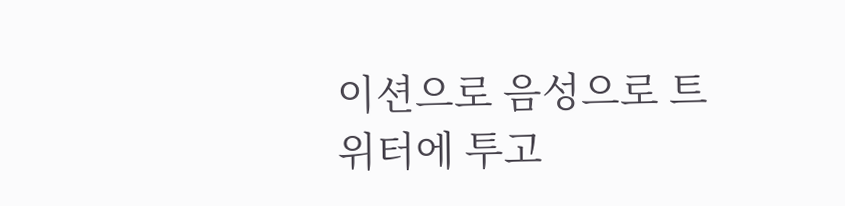이션으로 음성으로 트위터에 투고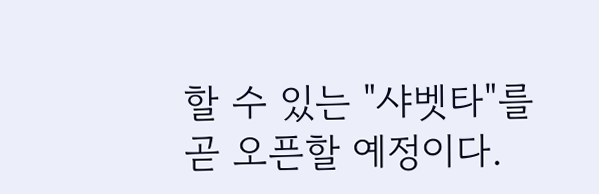할 수 있는 "샤벳타"를 곧 오픈할 예정이다.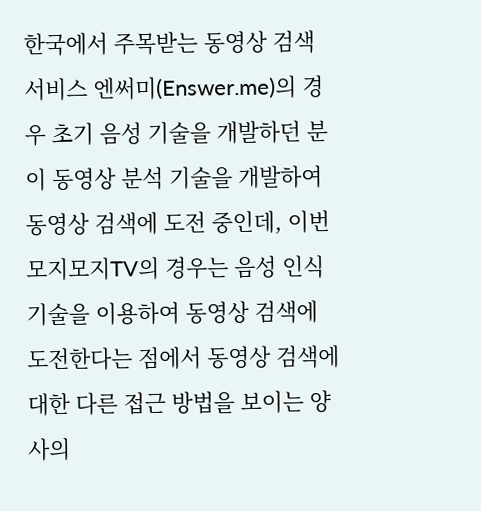한국에서 주목받는 동영상 검색 서비스 엔써미(Enswer.me)의 경우 초기 음성 기술을 개발하던 분이 동영상 분석 기술을 개발하여 동영상 검색에 도전 중인데, 이번 모지모지TV의 경우는 음성 인식 기술을 이용하여 동영상 검색에 도전한다는 점에서 동영상 검색에 대한 다른 접근 방법을 보이는 양사의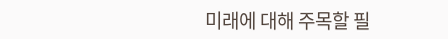미래에 대해 주목할 필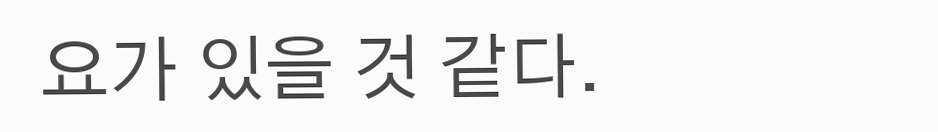요가 있을 것 같다.